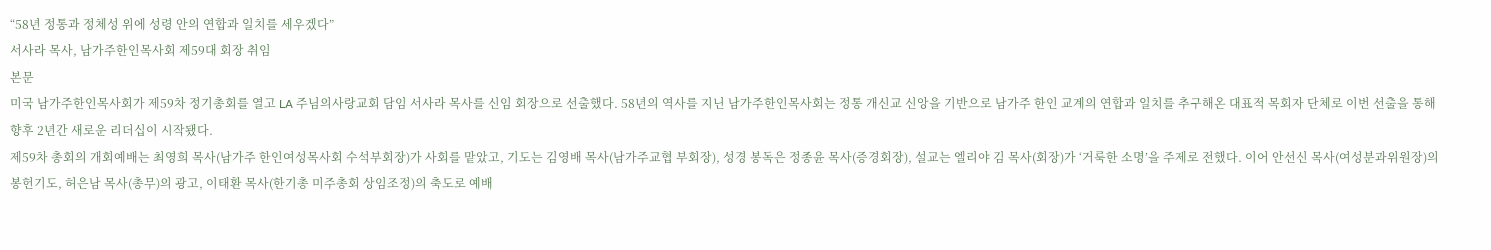“58년 정통과 정체성 위에 성령 안의 연합과 일치를 세우겠다”
서사라 목사, 남가주한인목사회 제59대 회장 취임
본문
미국 남가주한인목사회가 제59차 정기총회를 열고 LA 주님의사랑교회 담임 서사라 목사를 신임 회장으로 선출했다. 58년의 역사를 지닌 남가주한인목사회는 정통 개신교 신앙을 기반으로 남가주 한인 교계의 연합과 일치를 추구해온 대표적 목회자 단체로 이번 선출을 통해 향후 2년간 새로운 리더십이 시작됐다.
제59차 총회의 개회예배는 최영희 목사(남가주 한인여성목사회 수석부회장)가 사회를 맡았고, 기도는 김영배 목사(남가주교협 부회장), 성경 봉독은 정종윤 목사(증경회장), 설교는 엘리야 김 목사(회장)가 ‘거룩한 소명’을 주제로 전했다. 이어 안선신 목사(여성분과위원장)의 봉헌기도, 허은남 목사(총무)의 광고, 이태환 목사(한기총 미주총회 상임조정)의 축도로 예배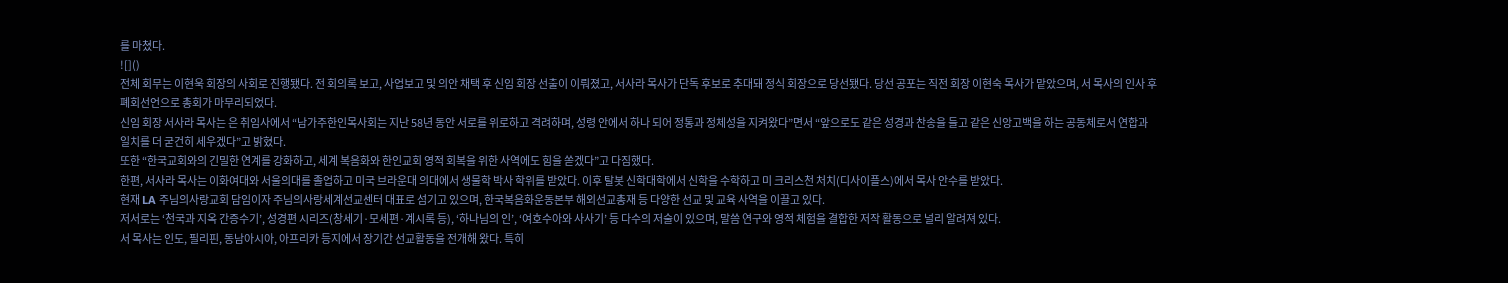를 마쳤다.
![]()
전체 회무는 이현욱 회장의 사회로 진행됐다. 전 회의록 보고, 사업보고 및 의안 채택 후 신임 회장 선출이 이뤄졌고, 서사라 목사가 단독 후보로 추대돼 정식 회장으로 당선됐다. 당선 공포는 직전 회장 이현숙 목사가 맡았으며, 서 목사의 인사 후 폐회선언으로 총회가 마무리되었다.
신임 회장 서사라 목사는 은 취임사에서 “남가주한인목사회는 지난 58년 동안 서로를 위로하고 격려하며, 성령 안에서 하나 되어 정통과 정체성을 지켜왔다”면서 “앞으로도 같은 성경과 찬송을 들고 같은 신앙고백을 하는 공동체로서 연합과 일치를 더 굳건히 세우겠다”고 밝혔다.
또한 “한국교회와의 긴밀한 연계를 강화하고, 세계 복음화와 한인교회 영적 회복을 위한 사역에도 힘을 쏟겠다”고 다짐했다.
한편, 서사라 목사는 이화여대와 서울의대를 졸업하고 미국 브라운대 의대에서 생물학 박사 학위를 받았다. 이후 탈봇 신학대학에서 신학을 수학하고 미 크리스천 처치(디사이플스)에서 목사 안수를 받았다.
현재 LA 주님의사랑교회 담임이자 주님의사랑세계선교센터 대표로 섬기고 있으며, 한국복음화운동본부 해외선교총재 등 다양한 선교 및 교육 사역을 이끌고 있다.
저서로는 ‘천국과 지옥 간증수기’, 성경편 시리즈(창세기·모세편·계시록 등), ‘하나님의 인’, ‘여호수아와 사사기’ 등 다수의 저술이 있으며, 말씀 연구와 영적 체험을 결합한 저작 활동으로 널리 알려져 있다.
서 목사는 인도, 필리핀, 동남아시아, 아프리카 등지에서 장기간 선교활동을 전개해 왔다. 특히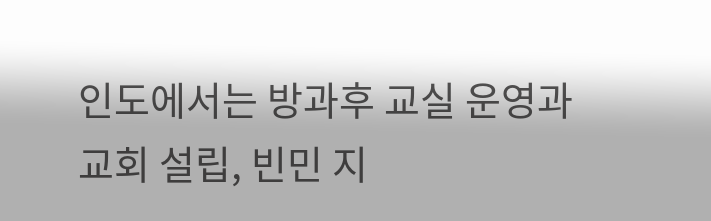인도에서는 방과후 교실 운영과 교회 설립, 빈민 지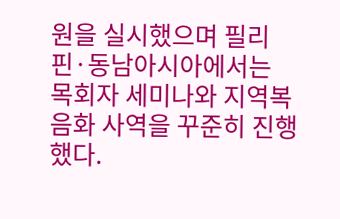원을 실시했으며 필리핀·동남아시아에서는 목회자 세미나와 지역복음화 사역을 꾸준히 진행했다.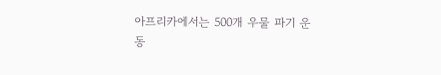아프리카에서는 500개 우물 파기 운동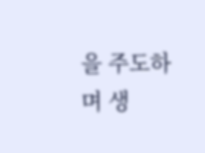을 주도하며 생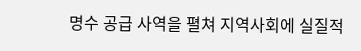명수 공급 사역을 펼쳐 지역사회에 실질적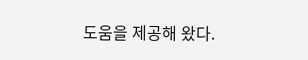도움을 제공해 왔다.